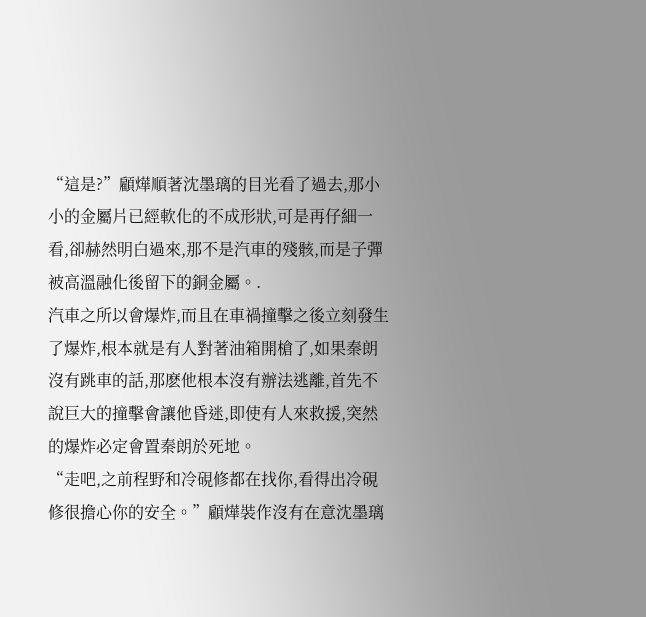“這是?”顧燁順著沈墨璃的目光看了過去,那小小的金屬片已經軟化的不成形狀,可是再仔細一看,卻赫然明白過來,那不是汽車的殘骸,而是子彈被高溫融化後留下的銅金屬。.
汽車之所以會爆炸,而且在車禍撞擊之後立刻發生了爆炸,根本就是有人對著油箱開槍了,如果秦朗沒有跳車的話,那麽他根本沒有辦法逃離,首先不說巨大的撞擊會讓他昏迷,即使有人來救援,突然的爆炸必定會置秦朗於死地。
“走吧,之前程野和冷硯修都在找你,看得出冷硯修很擔心你的安全。”顧燁裝作沒有在意沈墨璃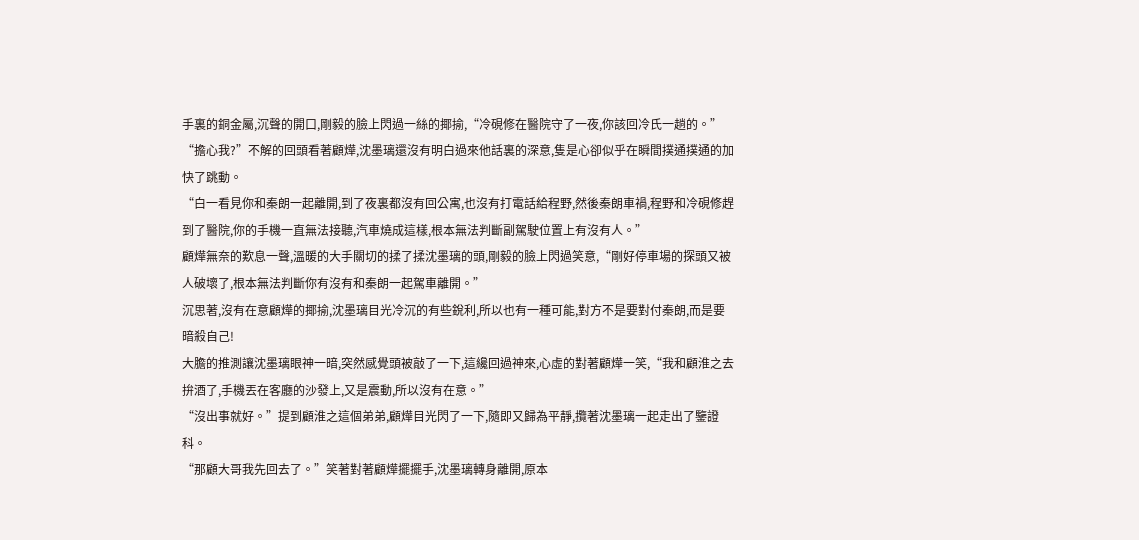手裏的銅金屬,沉聲的開口,剛毅的臉上閃過一絲的揶揄,“冷硯修在醫院守了一夜,你該回冷氏一趟的。”
“擔心我?”不解的回頭看著顧燁,沈墨璃還沒有明白過來他話裏的深意,隻是心卻似乎在瞬間撲通撲通的加快了跳動。
“白一看見你和秦朗一起離開,到了夜裏都沒有回公寓,也沒有打電話給程野,然後秦朗車禍,程野和冷硯修趕到了醫院,你的手機一直無法接聽,汽車燒成這樣,根本無法判斷副駕駛位置上有沒有人。”
顧燁無奈的歎息一聲,溫暖的大手關切的揉了揉沈墨璃的頭,剛毅的臉上閃過笑意,“剛好停車場的探頭又被人破壞了,根本無法判斷你有沒有和秦朗一起駕車離開。”
沉思著,沒有在意顧燁的揶揄,沈墨璃目光冷沉的有些銳利,所以也有一種可能,對方不是要對付秦朗,而是要暗殺自己!
大膽的推測讓沈墨璃眼神一暗,突然感覺頭被敲了一下,這纔回過神來,心虛的對著顧燁一笑,“我和顧淮之去拚酒了,手機丟在客廳的沙發上,又是震動,所以沒有在意。”
“沒出事就好。”提到顧淮之這個弟弟,顧燁目光閃了一下,隨即又歸為平靜,攬著沈墨璃一起走出了鑒證科。
“那顧大哥我先回去了。”笑著對著顧燁擺擺手,沈墨璃轉身離開,原本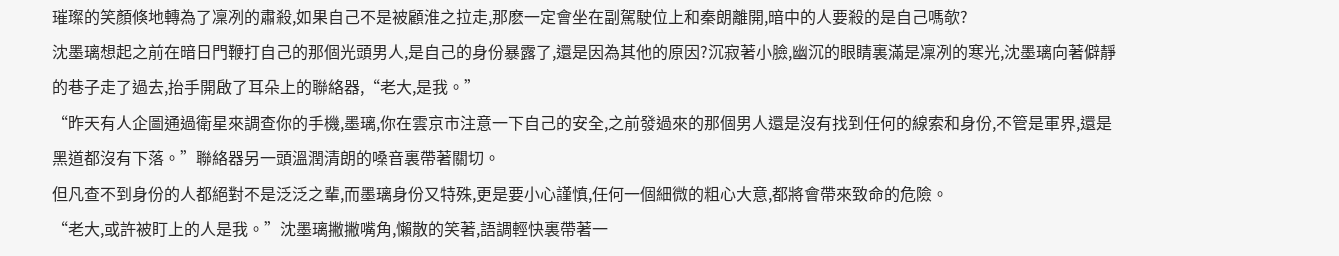璀璨的笑顏倏地轉為了凜冽的肅殺,如果自己不是被顧淮之拉走,那麽一定會坐在副駕駛位上和秦朗離開,暗中的人要殺的是自己嗎欹?
沈墨璃想起之前在暗日門鞭打自己的那個光頭男人,是自己的身份暴露了,還是因為其他的原因?沉寂著小臉,幽沉的眼睛裏滿是凜冽的寒光,沈墨璃向著僻靜的巷子走了過去,抬手開啟了耳朵上的聯絡器,“老大,是我。”
“昨天有人企圖通過衛星來調查你的手機,墨璃,你在雲京市注意一下自己的安全,之前發過來的那個男人還是沒有找到任何的線索和身份,不管是軍界,還是黑道都沒有下落。”聯絡器另一頭溫潤清朗的嗓音裏帶著關切。
但凡查不到身份的人都絕對不是泛泛之輩,而墨璃身份又特殊,更是要小心謹慎,任何一個細微的粗心大意,都將會帶來致命的危險。
“老大,或許被盯上的人是我。”沈墨璃撇撇嘴角,懶散的笑著,語調輕快裏帶著一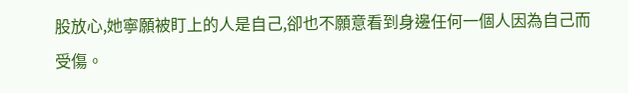股放心,她寧願被盯上的人是自己,卻也不願意看到身邊任何一個人因為自己而受傷。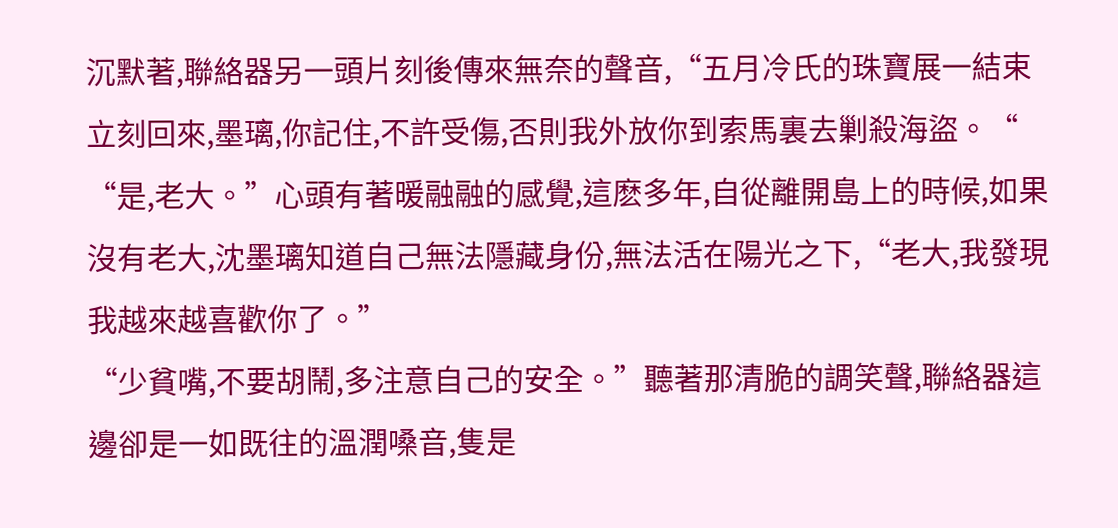沉默著,聯絡器另一頭片刻後傳來無奈的聲音,“五月冷氏的珠寶展一結束立刻回來,墨璃,你記住,不許受傷,否則我外放你到索馬裏去剿殺海盜。“
“是,老大。”心頭有著暖融融的感覺,這麽多年,自從離開島上的時候,如果沒有老大,沈墨璃知道自己無法隱藏身份,無法活在陽光之下,“老大,我發現我越來越喜歡你了。”
“少貧嘴,不要胡鬧,多注意自己的安全。”聽著那清脆的調笑聲,聯絡器這邊卻是一如既往的溫潤嗓音,隻是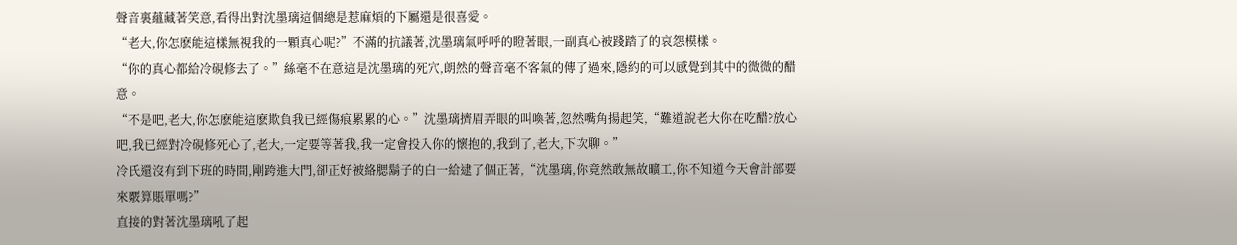聲音裏蘊藏著笑意,看得出對沈墨璃這個總是惹麻煩的下屬還是很喜愛。
“老大,你怎麽能這樣無視我的一顆真心呢?”不滿的抗議著,沈墨璃氣呼呼的瞪著眼,一副真心被踐踏了的哀怨模樣。
“你的真心都給冷硯修去了。”絲毫不在意這是沈墨璃的死穴,朗然的聲音毫不客氣的傳了過來,隱約的可以感覺到其中的微微的醋意。
“不是吧,老大,你怎麽能這麽欺負我已經傷痕累累的心。”沈墨璃擠眉弄眼的叫喚著,忽然嘴角揚起笑,“難道說老大你在吃醋?放心吧,我已經對冷硯修死心了,老大,一定要等著我,我一定會投入你的懷抱的,我到了,老大,下次聊。”
冷氏還沒有到下班的時間,剛跨進大門,卻正好被絡腮鬍子的白一給逮了個正著,“沈墨璃,你竟然敢無故曠工,你不知道今天會計部要來覈算賬單嗎?”
直接的對著沈墨璃吼了起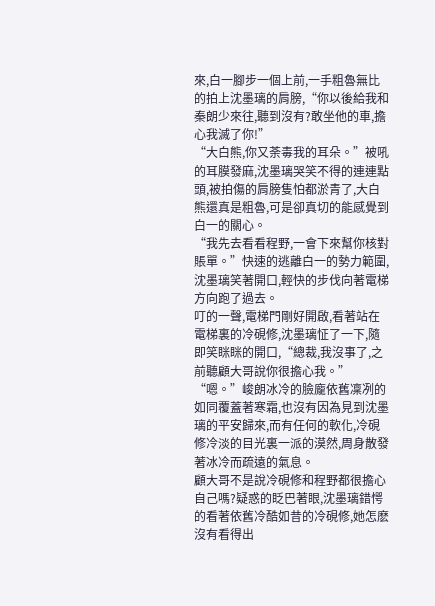來,白一腳步一個上前,一手粗魯無比的拍上沈墨璃的肩膀,“你以後給我和秦朗少來往,聽到沒有?敢坐他的車,擔心我滅了你!”
“大白熊,你又荼毒我的耳朵。”被吼的耳膜發麻,沈墨璃哭笑不得的連連點頭,被拍傷的肩膀隻怕都淤青了,大白熊還真是粗魯,可是卻真切的能感覺到白一的關心。
“我先去看看程野,一會下來幫你核對賬單。”快速的逃離白一的勢力範圍,沈墨璃笑著開口,輕快的步伐向著電梯方向跑了過去。
叮的一聲,電梯門剛好開啟,看著站在電梯裏的冷硯修,沈墨璃怔了一下,隨即笑眯眯的開口,“總裁,我沒事了,之前聽顧大哥說你很擔心我。”
“嗯。”峻朗冰冷的臉龐依舊凜冽的如同覆蓋著寒霜,也沒有因為見到沈墨璃的平安歸來,而有任何的軟化,冷硯修冷淡的目光裏一派的漠然,周身散發著冰冷而疏遠的氣息。
顧大哥不是說冷硯修和程野都很擔心自己嗎?疑惑的眨巴著眼,沈墨璃錯愕的看著依舊冷酷如昔的冷硯修,她怎麽沒有看得出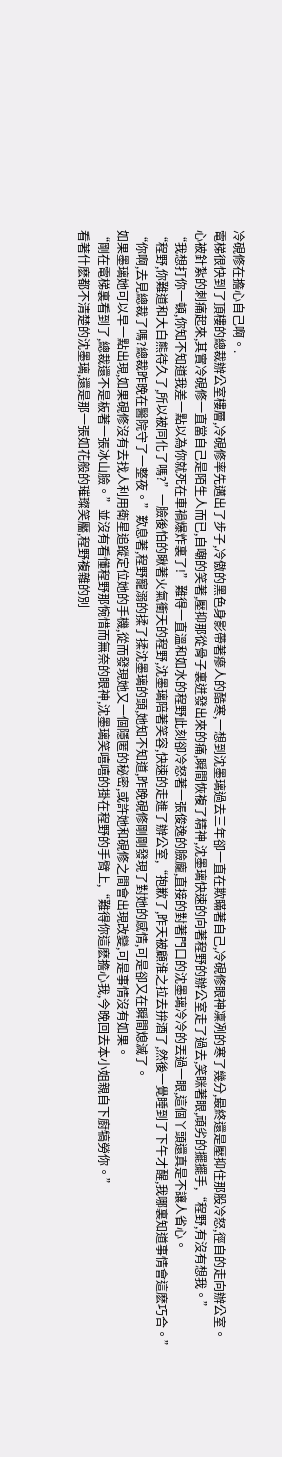冷硯修在擔心自己啊。.
電梯很快到了頂樓的總裁辦公室樓層,冷硯修率先邁出了步子,冷傲的黑色身影帶著瘮人的酷寒,一想到沈墨璃過去三年卻一直在欺瞞著自己,冷硯修眼神凜冽的寒了幾分,最終還是壓抑住那股冷怒,徑自的走向辦公室。
心被針紮的刺痛起來,其實冷硯修一直當自己是陌生人而已,自嘲的笑著,壓抑那從骨子裏迸發出來的痛,瞬間恢複了精神,沈墨璃快速的向著程野的辦公室走了過去,笑眯著眼,頑劣的擺擺手,“程野,有沒有想我。”
“我想打你一頓,你知不知道我差一點以為你就死在車禍爆炸裏了!”難得一直溫和如水的程野此刻卻冷怒著一張俊逸的臉龐,直接的對著門口的沈墨璃冷冷的丟過一眼,這個丫頭還真是不讓人省心。
“程野,你難道和大白熊待久了,所以被同化了嗎?”一臉後怕的瞅著火氣衝天的程野,沈墨璃陪著笑容,快速的走進了辦公室,“抱歉了,昨天被顧淮之拉去拚酒了,然後一覺睡到了下午才醒,我哪裏知道事情會這麽巧合。”
“你啊,去見總裁了嗎?總裁昨晚在醫院守了一整夜。”歎息著,程野寵溺的揉了揉沈墨璃的頭,她知不知道,昨晚硯修剛剛發現了對她的感情,可是卻又在瞬間熄滅了。
如果墨璃她可以早一點出現,如果硯修沒有去找人利用衛星追蹤定位她的手機,從而發現她又一個隱匿的秘密,或許她和硯修之間會出現改變,可是事情沒有如果。
“剛在電梯裏看到了,總裁還不是板著一張冰山臉。”並沒有看懂程野那惋惜而無奈的眼神,沈墨璃笑嘻嘻的掛在程野的手臂上,“難得你這麽擔心我,今晚回去本小姐親自下廚犒勞你。”
看著什麽都不清楚的沈墨璃,還是那一張如花般的璀璨笑靨,程野複雜的別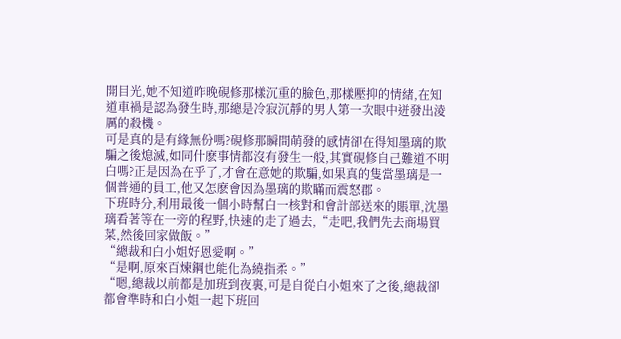開目光,她不知道昨晚硯修那樣沉重的臉色,那樣壓抑的情緒,在知道車禍是認為發生時,那總是冷寂沉靜的男人第一次眼中迸發出淩厲的殺機。
可是真的是有緣無份嗎?硯修那瞬間萌發的感情卻在得知墨璃的欺騙之後熄滅,如同什麽事情都沒有發生一般,其實硯修自己難道不明白嗎?正是因為在乎了,才會在意她的欺騙,如果真的隻當墨璃是一個普通的員工,他又怎麽會因為墨璃的欺瞞而震怒郡。
下班時分,利用最後一個小時幫白一核對和會計部送來的賬單,沈墨璃看著等在一旁的程野,快速的走了過去,“走吧,我們先去商場買菜,然後回家做飯。”
“總裁和白小姐好恩愛啊。”
“是啊,原來百煉鋼也能化為繞指柔。”
“嗯,總裁以前都是加班到夜裏,可是自從白小姐來了之後,總裁卻都會準時和白小姐一起下班回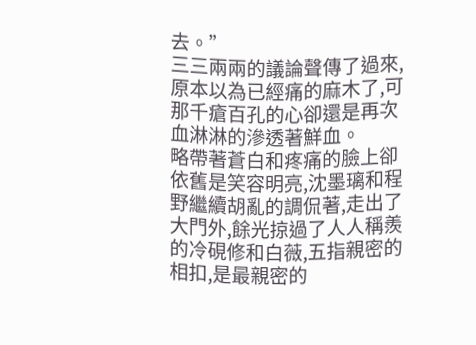去。”
三三兩兩的議論聲傳了過來,原本以為已經痛的麻木了,可那千瘡百孔的心卻還是再次血淋淋的滲透著鮮血。
略帶著蒼白和疼痛的臉上卻依舊是笑容明亮,沈墨璃和程野繼續胡亂的調侃著,走出了大門外,餘光掠過了人人稱羨的冷硯修和白薇,五指親密的相扣,是最親密的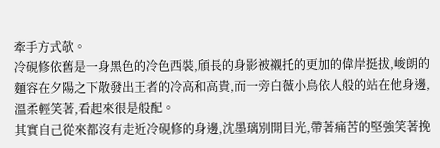牽手方式欹。
冷硯修依舊是一身黑色的冷色西裝,頎長的身影被襯托的更加的偉岸挺拔,峻朗的麵容在夕陽之下散發出王者的冷高和高貴,而一旁白薇小鳥依人般的站在他身邊,溫柔輕笑著,看起來很是般配。
其實自己從來都沒有走近冷硯修的身邊,沈墨璃別開目光,帶著痛苦的堅強笑著挽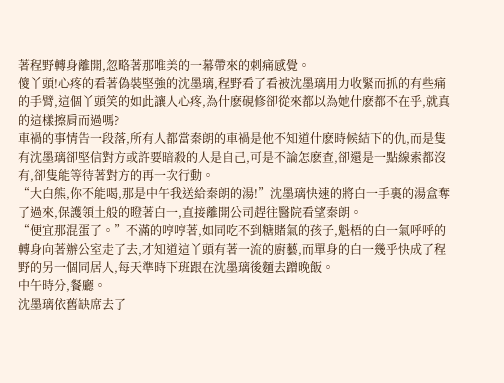著程野轉身離開,忽略著那唯美的一幕帶來的刺痛感覺。
傻丫頭!心疼的看著偽裝堅強的沈墨璃,程野看了看被沈墨璃用力收緊而抓的有些痛的手臂,這個丫頭笑的如此讓人心疼,為什麽硯修卻從來都以為她什麽都不在乎,就真的這樣擦肩而過嗎?
車禍的事情告一段落,所有人都當秦朗的車禍是他不知道什麽時候結下的仇,而是隻有沈墨璃卻堅信對方或許要暗殺的人是自己,可是不論怎麽查,卻還是一點線索都沒有,卻隻能等待著對方的再一次行動。
“大白熊,你不能喝,那是中午我送給秦朗的湯!”沈墨璃快速的將白一手裏的湯盒奪了過來,保護領土般的瞪著白一,直接離開公司趕往醫院看望秦朗。
“便宜那混蛋了。”不滿的哼哼著,如同吃不到糖賭氣的孩子,魁梧的白一氣呼呼的轉身向著辦公室走了去,才知道這丫頭有著一流的廚藝,而單身的白一幾乎快成了程野的另一個同居人,每天準時下班跟在沈墨璃後麵去蹭晚飯。
中午時分,餐廳。
沈墨璃依舊缺席去了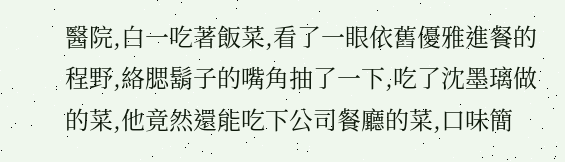醫院,白一吃著飯菜,看了一眼依舊優雅進餐的程野,絡腮鬍子的嘴角抽了一下,吃了沈墨璃做的菜,他竟然還能吃下公司餐廳的菜,口味簡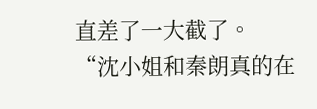直差了一大截了。
“沈小姐和秦朗真的在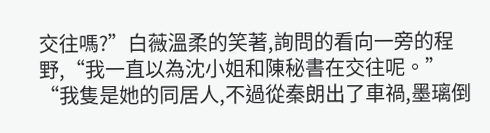交往嗎?”白薇溫柔的笑著,詢問的看向一旁的程野,“我一直以為沈小姐和陳秘書在交往呢。”
“我隻是她的同居人,不過從秦朗出了車禍,墨璃倒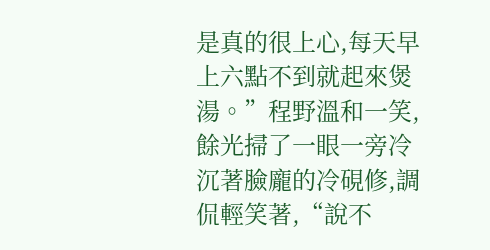是真的很上心,每天早上六點不到就起來煲湯。”程野溫和一笑,餘光掃了一眼一旁冷沉著臉龐的冷硯修,調侃輕笑著,“說不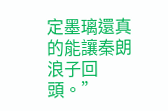定墨璃還真的能讓秦朗浪子回頭。”